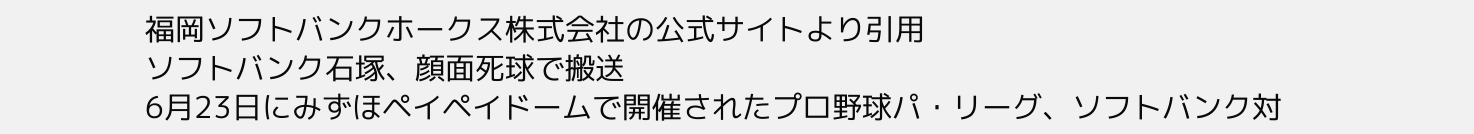福岡ソフトバンクホークス株式会社の公式サイトより引用
ソフトバンク石塚、顔面死球で搬送
6月23日にみずほペイペイドームで開催されたプロ野球パ・リーグ、ソフトバンク対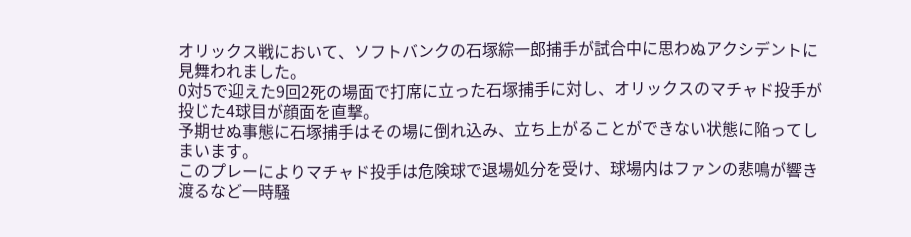オリックス戦において、ソフトバンクの石塚綜一郎捕手が試合中に思わぬアクシデントに見舞われました。
0対5で迎えた9回2死の場面で打席に立った石塚捕手に対し、オリックスのマチャド投手が投じた4球目が顔面を直撃。
予期せぬ事態に石塚捕手はその場に倒れ込み、立ち上がることができない状態に陥ってしまいます。
このプレーによりマチャド投手は危険球で退場処分を受け、球場内はファンの悲鳴が響き渡るなど一時騒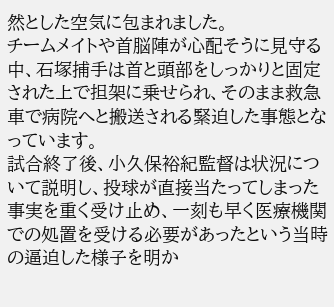然とした空気に包まれました。
チームメイトや首脳陣が心配そうに見守る中、石塚捕手は首と頭部をしっかりと固定された上で担架に乗せられ、そのまま救急車で病院へと搬送される緊迫した事態となっています。
試合終了後、小久保裕紀監督は状況について説明し、投球が直接当たってしまった事実を重く受け止め、一刻も早く医療機関での処置を受ける必要があったという当時の逼迫した様子を明か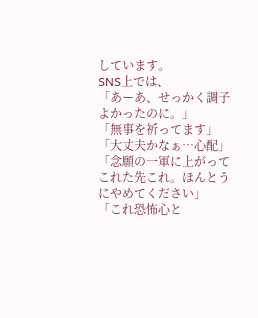しています。
SNS上では、
「あーあ、せっかく調子よかったのに。」
「無事を祈ってます」
「大丈夫かなぁ…心配」
「念願の一軍に上がってこれた先これ。ほんとうにやめてください」
「これ恐怖心と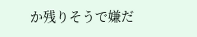か残りそうで嫌だ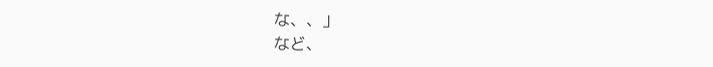な、、」
など、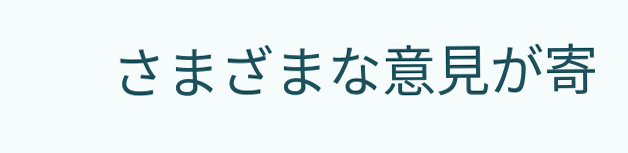さまざまな意見が寄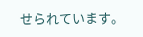せられています。